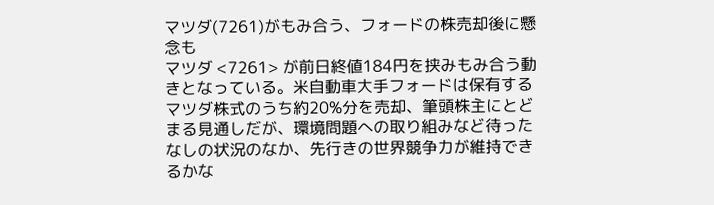マツダ(7261)がもみ合う、フォードの株売却後に懸念も
マツダ <7261> が前日終値184円を挟みもみ合う動きとなっている。米自動車大手フォードは保有するマツダ株式のうち約20%分を売却、筆頭株主にとどまる見通しだが、環境問題への取り組みなど待ったなしの状況のなか、先行きの世界競争力が維持できるかな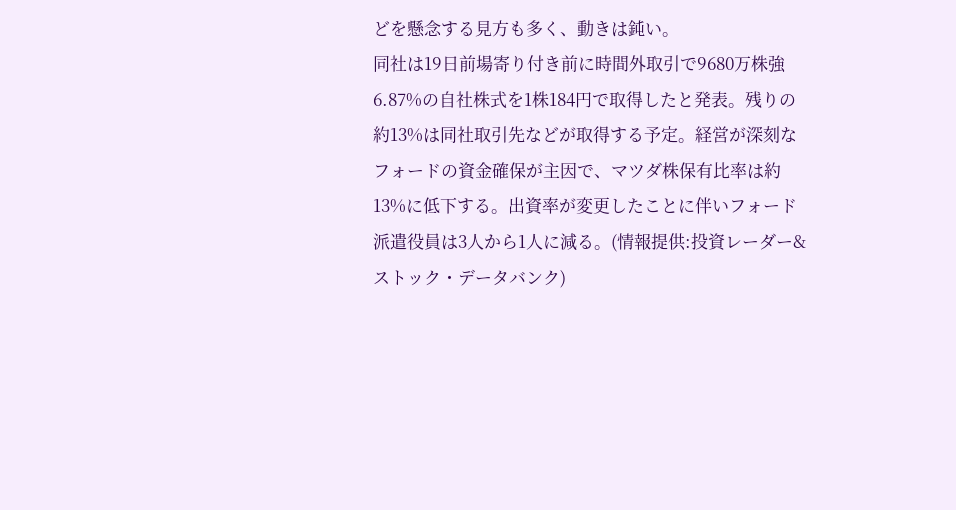どを懸念する見方も多く、動きは鈍い。
同社は19日前場寄り付き前に時間外取引で9680万株強6.87%の自社株式を1株184円で取得したと発表。残りの約13%は同社取引先などが取得する予定。経営が深刻なフォードの資金確保が主因で、マツダ株保有比率は約13%に低下する。出資率が変更したことに伴いフォード派遣役員は3人から1人に減る。(情報提供:投資レーダー&ストック・データバンク)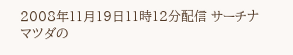2008年11月19日11時12分配信 サーチナ
マツダの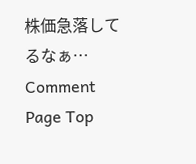株価急落してるなぁ…
Comment
Page Top